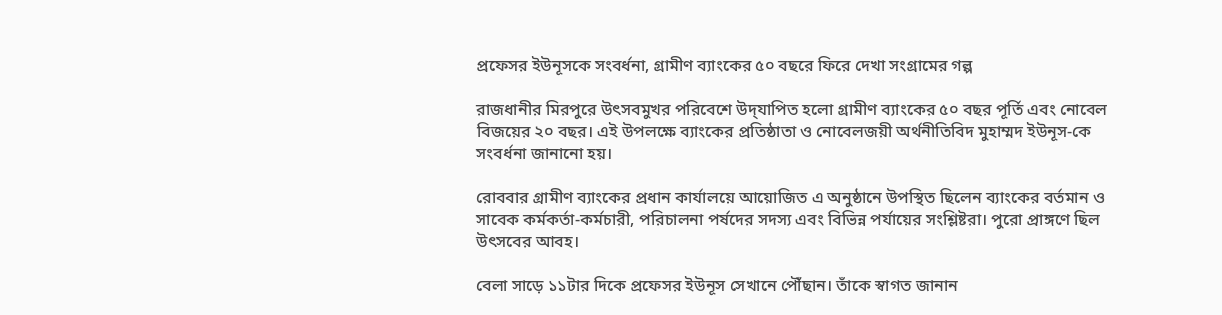প্রফেসর ইউনূসকে সংবর্ধনা, গ্রামীণ ব্যাংকের ৫০ বছরে ফিরে দেখা সংগ্রামের গল্প

রাজধানীর মিরপুরে উৎসবমুখর পরিবেশে উদ্‌যাপিত হলো গ্রামীণ ব্যাংকের ৫০ বছর পূর্তি এবং নোবেল বিজয়ের ২০ বছর। এই উপলক্ষে ব্যাংকের প্রতিষ্ঠাতা ও নোবেলজয়ী অর্থনীতিবিদ মুহাম্মদ ইউনূস-কে সংবর্ধনা জানানো হয়।

রোববার গ্রামীণ ব্যাংকের প্রধান কার্যালয়ে আয়োজিত এ অনুষ্ঠানে উপস্থিত ছিলেন ব্যাংকের বর্তমান ও সাবেক কর্মকর্তা-কর্মচারী, পরিচালনা পর্ষদের সদস্য এবং বিভিন্ন পর্যায়ের সংশ্লিষ্টরা। পুরো প্রাঙ্গণে ছিল উৎসবের আবহ।

বেলা সাড়ে ১১টার দিকে প্রফেসর ইউনূস সেখানে পৌঁছান। তাঁকে স্বাগত জানান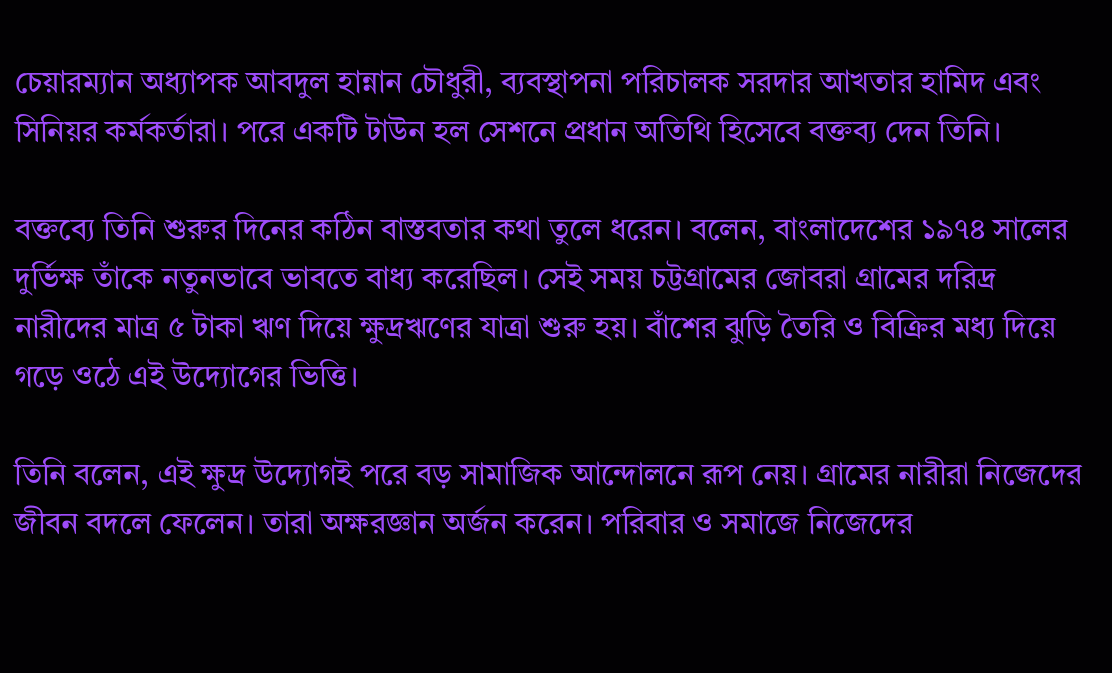চেয়ারম্যান অধ্যাপক আবদুল হান্নান চৌধুরী, ব্যবস্থাপনা পরিচালক সরদার আখতার হামিদ এবং সিনিয়র কর্মকর্তারা। পরে একটি টাউন হল সেশনে প্রধান অতিথি হিসেবে বক্তব্য দেন তিনি।

বক্তব্যে তিনি শুরুর দিনের কঠিন বাস্তবতার কথা তুলে ধরেন। বলেন, বাংলাদেশের ১৯৭৪ সালের দুর্ভিক্ষ তাঁকে নতুনভাবে ভাবতে বাধ্য করেছিল। সেই সময় চট্টগ্রামের জোবরা গ্রামের দরিদ্র নারীদের মাত্র ৫ টাকা ঋণ দিয়ে ক্ষুদ্রঋণের যাত্রা শুরু হয়। বাঁশের ঝুড়ি তৈরি ও বিক্রির মধ্য দিয়ে গড়ে ওঠে এই উদ্যোগের ভিত্তি।

তিনি বলেন, এই ক্ষুদ্র উদ্যোগই পরে বড় সামাজিক আন্দোলনে রূপ নেয়। গ্রামের নারীরা নিজেদের জীবন বদলে ফেলেন। তারা অক্ষরজ্ঞান অর্জন করেন। পরিবার ও সমাজে নিজেদের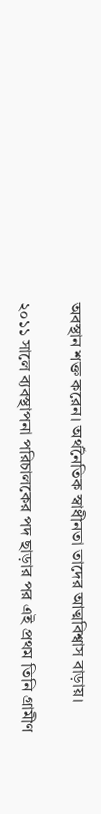অবস্থান শক্ত করেন। অর্থনৈতিক স্বাধীনতা তাদের আত্মবিশ্বাস বাড়ায়।

২০১১ সালে ব্যবস্থাপনা পরিচালকের পদ ছাড়ার পর এই প্রথম তিনি গ্রামীণ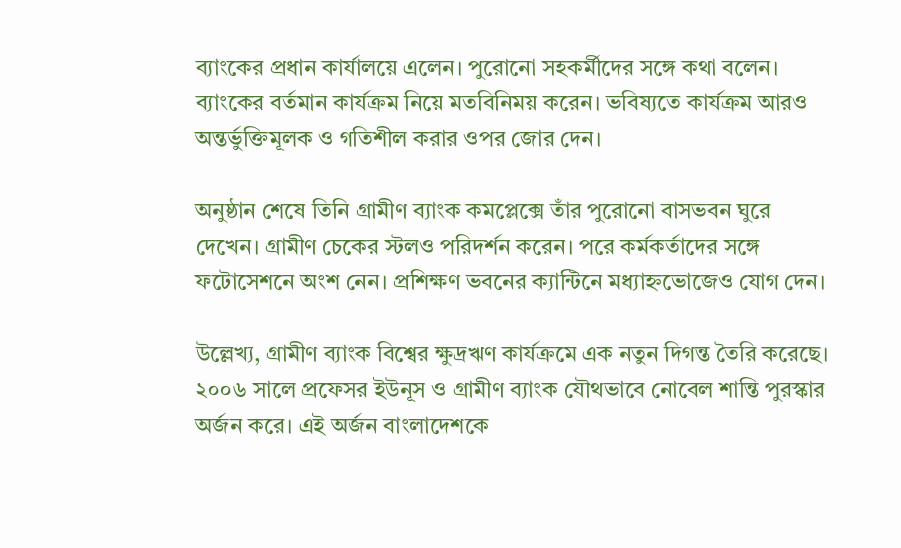ব্যাংকের প্রধান কার্যালয়ে এলেন। পুরোনো সহকর্মীদের সঙ্গে কথা বলেন। ব্যাংকের বর্তমান কার্যক্রম নিয়ে মতবিনিময় করেন। ভবিষ্যতে কার্যক্রম আরও অন্তর্ভুক্তিমূলক ও গতিশীল করার ওপর জোর দেন।

অনুষ্ঠান শেষে তিনি গ্রামীণ ব্যাংক কমপ্লেক্সে তাঁর পুরোনো বাসভবন ঘুরে দেখেন। গ্রামীণ চেকের স্টলও পরিদর্শন করেন। পরে কর্মকর্তাদের সঙ্গে ফটোসেশনে অংশ নেন। প্রশিক্ষণ ভবনের ক্যান্টিনে মধ্যাহ্নভোজেও যোগ দেন।

উল্লেখ্য, গ্রামীণ ব্যাংক বিশ্বের ক্ষুদ্রঋণ কার্যক্রমে এক নতুন দিগন্ত তৈরি করেছে। ২০০৬ সালে প্রফেসর ইউনূস ও গ্রামীণ ব্যাংক যৌথভাবে নোবেল শান্তি পুরস্কার অর্জন করে। এই অর্জন বাংলাদেশকে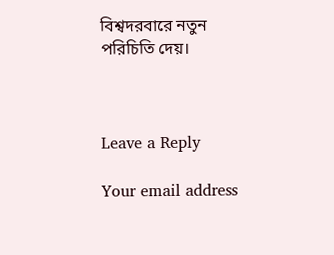বিশ্বদরবারে নতুন পরিচিতি দেয়।



Leave a Reply

Your email address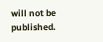will not be published.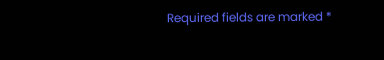Required fields are marked *